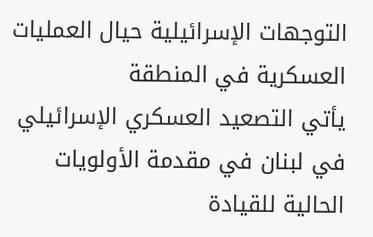التوجهات الإسرائيلية حيال العمليات العسكرية في المنطقة
يأتي التصعيد العسكري الإسرائيلي في لبنان في مقدمة الأولويات الحالية للقيادة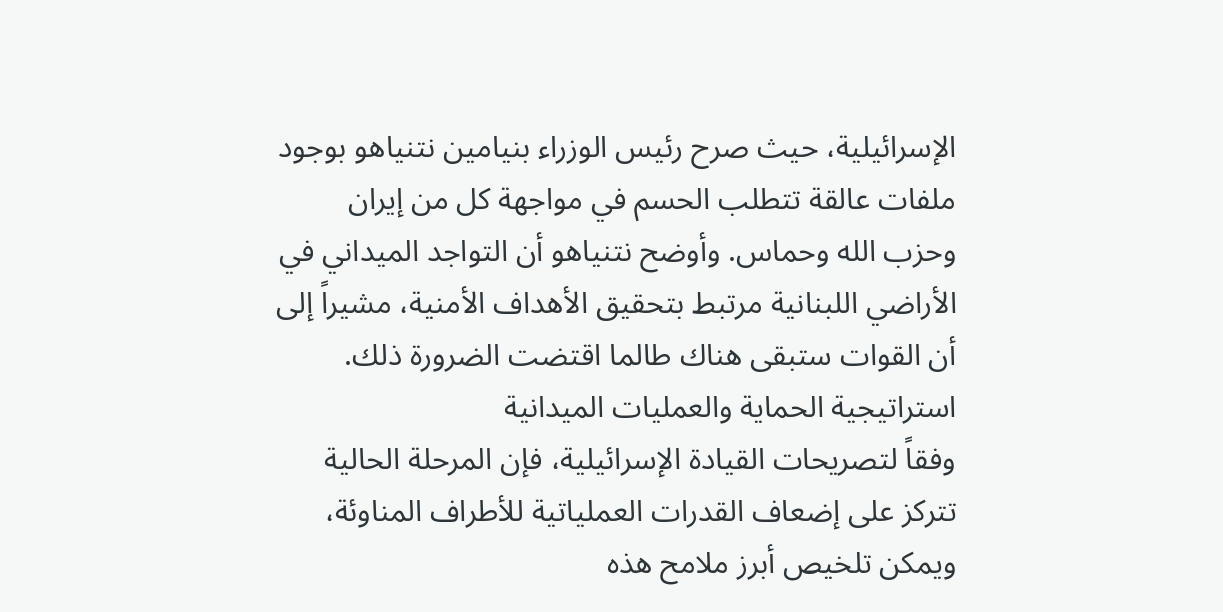الإسرائيلية، حيث صرح رئيس الوزراء بنيامين نتنياهو بوجود ملفات عالقة تتطلب الحسم في مواجهة كل من إيران وحزب الله وحماس. وأوضح نتنياهو أن التواجد الميداني في الأراضي اللبنانية مرتبط بتحقيق الأهداف الأمنية، مشيراً إلى أن القوات ستبقى هناك طالما اقتضت الضرورة ذلك.
استراتيجية الحماية والعمليات الميدانية
وفقاً لتصريحات القيادة الإسرائيلية، فإن المرحلة الحالية تتركز على إضعاف القدرات العملياتية للأطراف المناوئة، ويمكن تلخيص أبرز ملامح هذه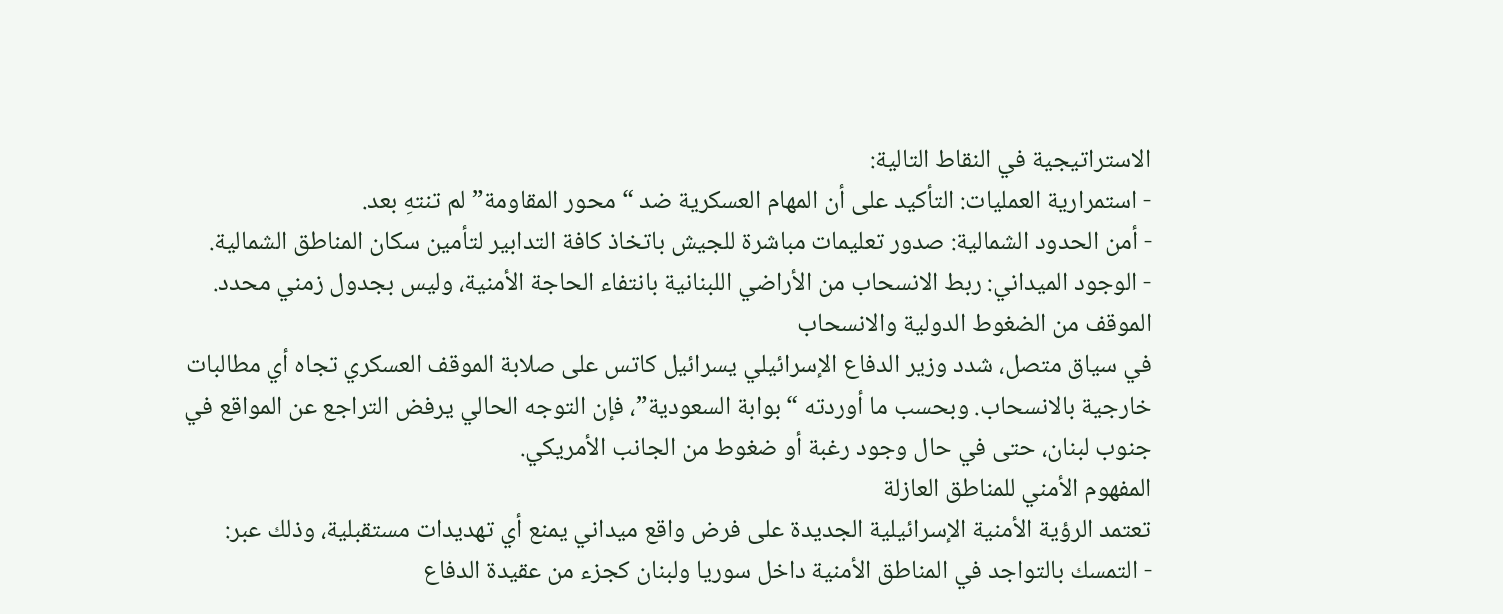الاستراتيجية في النقاط التالية:
- استمرارية العمليات: التأكيد على أن المهام العسكرية ضد “محور المقاومة” لم تنتهِ بعد.
- أمن الحدود الشمالية: صدور تعليمات مباشرة للجيش باتخاذ كافة التدابير لتأمين سكان المناطق الشمالية.
- الوجود الميداني: ربط الانسحاب من الأراضي اللبنانية بانتفاء الحاجة الأمنية، وليس بجدول زمني محدد.
الموقف من الضغوط الدولية والانسحاب
في سياق متصل، شدد وزير الدفاع الإسرائيلي يسرائيل كاتس على صلابة الموقف العسكري تجاه أي مطالبات خارجية بالانسحاب. وبحسب ما أوردته “بوابة السعودية”، فإن التوجه الحالي يرفض التراجع عن المواقع في جنوب لبنان، حتى في حال وجود رغبة أو ضغوط من الجانب الأمريكي.
المفهوم الأمني للمناطق العازلة
تعتمد الرؤية الأمنية الإسرائيلية الجديدة على فرض واقع ميداني يمنع أي تهديدات مستقبلية، وذلك عبر:
- التمسك بالتواجد في المناطق الأمنية داخل سوريا ولبنان كجزء من عقيدة الدفاع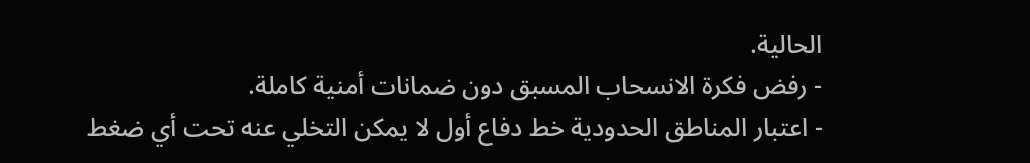الحالية.
- رفض فكرة الانسحاب المسبق دون ضمانات أمنية كاملة.
- اعتبار المناطق الحدودية خط دفاع أول لا يمكن التخلي عنه تحت أي ضغط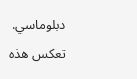دبلوماسي.
تعكس هذه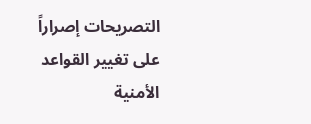التصريحات إصراراً على تغيير القواعد الأمنية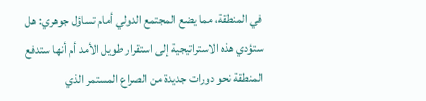في المنطقة، مما يضع المجتمع الدولي أمام تساؤل جوهري: هل ستؤدي هذه الاستراتيجية إلى استقرار طويل الأمد أم أنها ستدفع المنطقة نحو دورات جديدة من الصراع المستمر الذي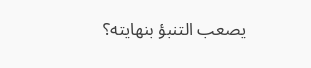يصعب التنبؤ بنهايته؟